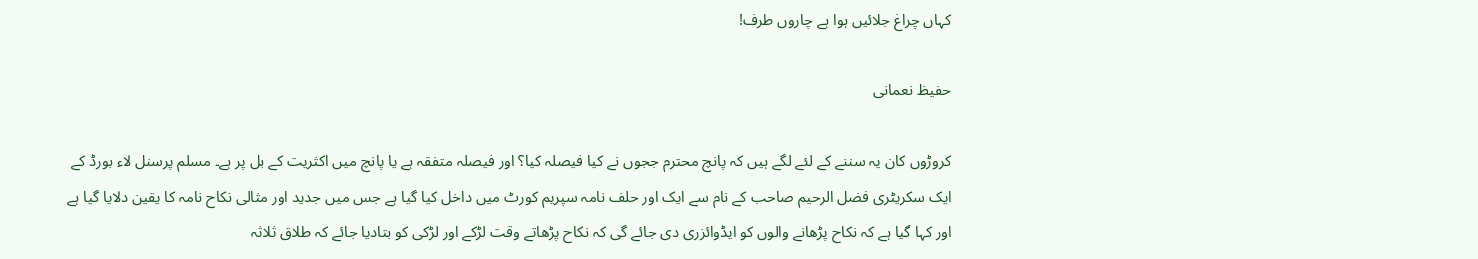کہاں چراغ جلائیں ہوا ہے چاروں طرف!

حفیظ نعمانی

کروڑوں کان یہ سننے کے لئے لگے ہیں کہ پانچ محترم ججوں نے کیا فیصلہ کیا؟ اور فیصلہ متفقہ ہے یا پانچ میں اکثریت کے بل پر ہے۔ مسلم پرسنل لاء بورڈ کے ایک سکریٹری فضل الرحیم صاحب کے نام سے ایک اور حلف نامہ سپریم کورٹ میں داخل کیا گیا ہے جس میں جدید اور مثالی نکاح نامہ کا یقین دلایا گیا ہے اور کہا گیا ہے کہ نکاح پڑھانے والوں کو ایڈوائزری دی جائے گی کہ نکاح پڑھاتے وقت لڑکے اور لڑکی کو بتادیا جائے کہ طلاق ثلاثہ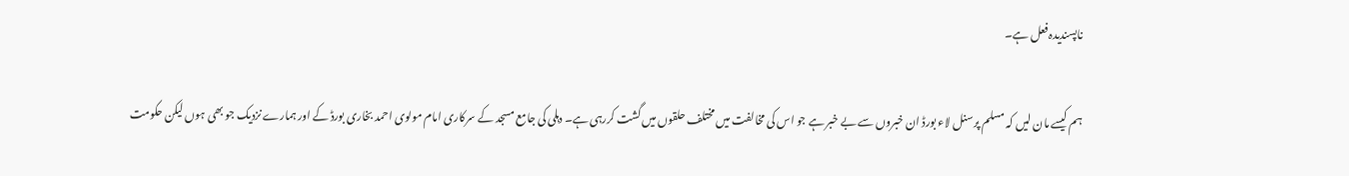ناپسندیدہ فعل ہے۔

ہم کیسے مان لیں کہ مسلم پرسنل لاء بورڈ ان خبروں سے بے خبر ہے جو اس کی مخالفت میں مختلف حلقوں میں گشت کررہی ہے۔ دہلی کی جامع مسجد کے سرکاری امام مولوی احمد بخاری بورڈ کے اور ہمارے نزدیک جو بھی ہوں لیکن حکومت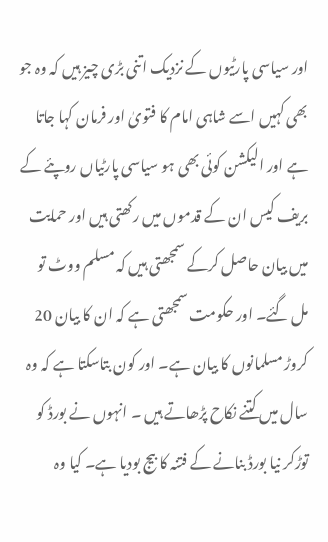اور سیاسی پارٹیوں کے نزدیک اتنی بڑی چیز ہیں کہ وہ جو بھی کہیں اسے شاہی امام کا فتویٰ اور فرمان کہا جاتا ہے اور الیکشن کوئی بھی ہو سیاسی پارٹیاں روپئے کے بریف کیس ان کے قدموں میں رکھتی ہیں اور حمایت میں بیان حاصل کرکے سمجھتی ہیں کہ مسلم ووٹ تو مل گئے۔ اور حکومت سمجھتی ہے کہ ان کا بیان 20  کروڑ مسلمانوں کا بیان ہے۔ اور کون بتاسکتا ہے کہ وہ سال میں کتنے نکاح پڑھاتے ہیں ۔ انہوں نے بورڈ کو توڑکر نیا بورڈ بنانے کے فتنہ کا بیج بودیا ہے۔ کیا وہ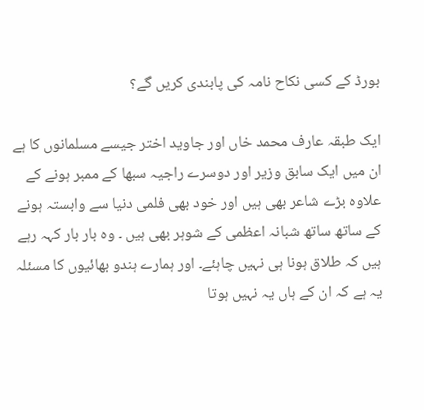بورڈ کے کسی نکاح نامہ کی پابندی کریں گے؟

ایک طبقہ عارف محمد خاں اور جاوید اختر جیسے مسلمانوں کا ہے ان میں ایک سابق وزیر اور دوسرے راجیہ سبھا کے ممبر ہونے کے علاوہ بڑے شاعر بھی ہیں اور خود بھی فلمی دنیا سے وابستہ ہونے کے ساتھ ساتھ شبانہ اعظمی کے شوہر بھی ہیں ۔ وہ بار بار کہہ رہے ہیں کہ طلاق ہونا ہی نہیں چاہئے۔ اور ہمارے ہندو بھائیوں کا مسئلہ یہ ہے کہ ان کے ہاں یہ نہیں ہوتا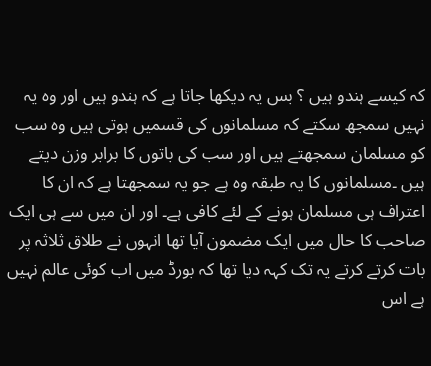کہ کیسے ہندو ہیں ؟ بس یہ دیکھا جاتا ہے کہ ہندو ہیں اور وہ یہ نہیں سمجھ سکتے کہ مسلمانوں کی قسمیں ہوتی ہیں وہ سب کو مسلمان سمجھتے ہیں اور سب کی باتوں کا برابر وزن دیتے ہیں ۔مسلمانوں کا یہ طبقہ وہ ہے جو یہ سمجھتا ہے کہ ان کا اعتراف ہی مسلمان ہونے کے لئے کافی ہے۔ اور ان میں سے ہی ایک صاحب کا حال میں ایک مضمون آیا تھا انہوں نے طلاق ثلاثہ پر بات کرتے کرتے یہ تک کہہ دیا تھا کہ بورڈ میں اب کوئی عالم نہیں ہے اس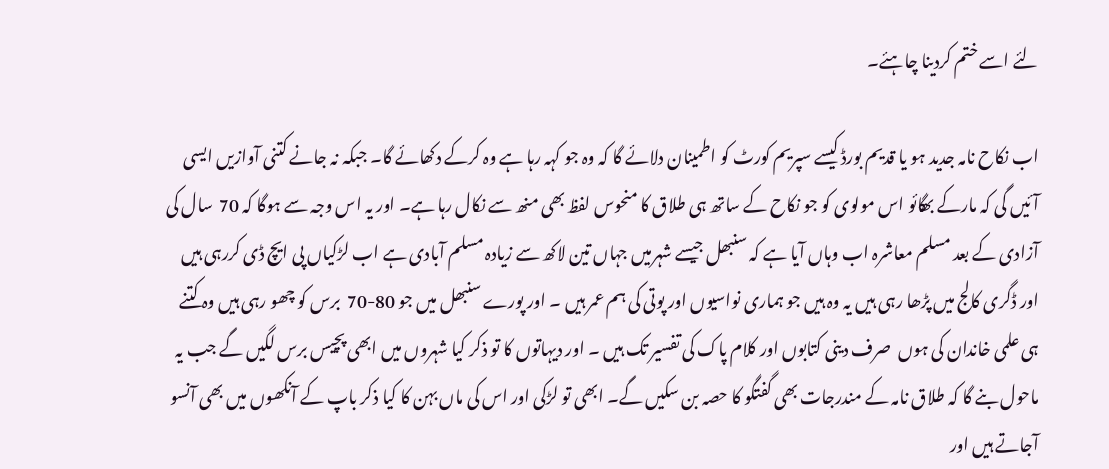لئے اسے ختم کردینا چاہئے۔

اب نکاح نامہ جدید ہو یا قدیم بورڈ کیسے سپریم کورٹ کو اطمینان دلائے گا کہ وہ جو کہہ رہا ہے وہ کرکے دکھائے گا۔ جبکہ نہ جانے کتنی آوازیں ایسی آئیں گی کہ مارکے بھگائو اس مولوی کو جو نکاح کے ساتھ ہی طلاق کا منحوس لفظ بھی منھ سے نکال رہا ہے۔ اور یہ اس وجہ سے ہوگا کہ 70  سال کی آزادی کے بعد مسلم معاشرہ اب وہاں آیا ہے کہ سنبھل جیسے شہرمیں جہاں تین لاکھ سے زیادہ مسلم آبادی ہے اب لڑکیاں پی ایچ ڈی کررہی ہیں اور ڈگری کالج میں پڑھا رہی ہیں یہ وہ ہیں جو ہماری نواسیوں اور پوتی کی ہم عمر ہیں ۔ اور پورے سنبھل میں جو 80-70  برس کو چھو رہی ہیں وہ کتنے ہی علمی خاندان کی ہوں  صرف دینی کتابوں اور کلام پاک کی تفسیر تک ہیں ۔ اور دیہاتوں کا تو ذکر کیا شہروں میں ابھی پچیس برس لگیں گے جب یہ ماحول بنے گا کہ طلاق نامہ کے مندرجات بھی گفتگو کا حصہ بن سکیں گے۔ ابھی تو لڑکی اور اس کی ماں بہن کا کیا ذکر باپ کے آنکھوں میں بھی آنسو آجاتے ہیں اور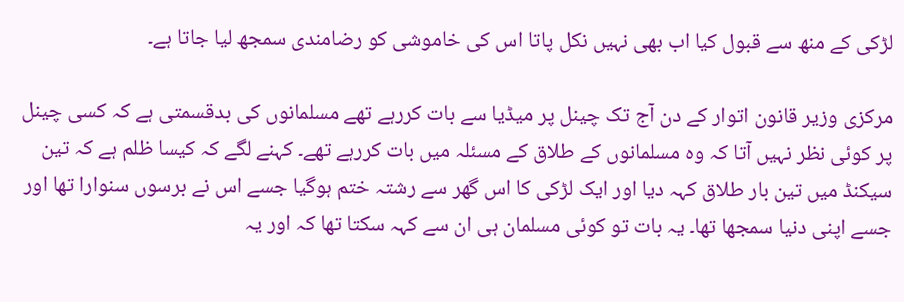لڑکی کے منھ سے قبول کیا اب بھی نہیں نکل پاتا اس کی خاموشی کو رضامندی سمجھ لیا جاتا ہے۔

مرکزی وزیر قانون اتوار کے دن آج تک چینل پر میڈیا سے بات کررہے تھے مسلمانوں کی بدقسمتی ہے کہ کسی چینل پر کوئی نظر نہیں آتا کہ وہ مسلمانوں کے طلاق کے مسئلہ میں بات کررہے تھے۔ کہنے لگے کہ کیسا ظلم ہے کہ تین سیکنڈ میں تین بار طلاق کہہ دیا اور ایک لڑکی کا اس گھر سے رشتہ ختم ہوگیا جسے اس نے برسوں سنوارا تھا اور جسے اپنی دنیا سمجھا تھا۔ یہ بات تو کوئی مسلمان ہی ان سے کہہ سکتا تھا کہ اور یہ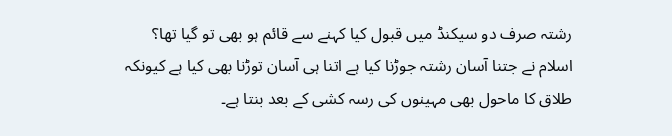رشتہ صرف دو سیکنڈ میں قبول کیا کہنے سے قائم ہو بھی تو گیا تھا؟ اسلام نے جتنا آسان رشتہ جوڑنا کیا ہے اتنا ہی آسان توڑنا بھی کیا ہے کیونکہ طلاق کا ماحول بھی مہینوں کی رسہ کشی کے بعد بنتا ہے۔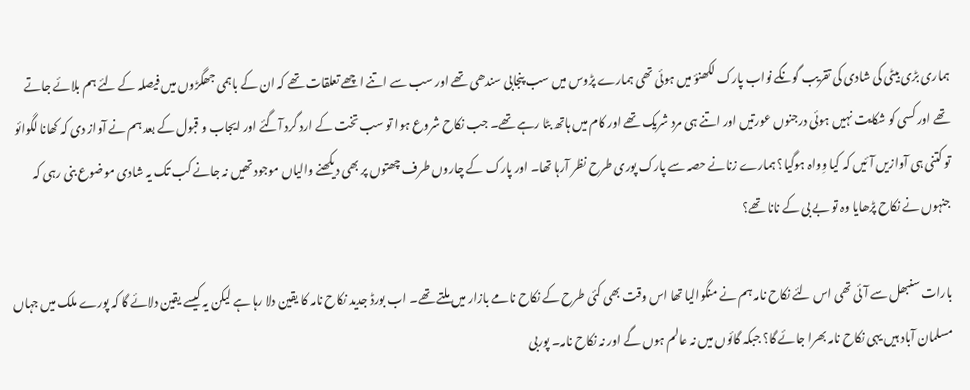ہماری بڑی بیٹی کی شادی کی تقریب گونگے نواب پارک لکھنؤ میں ہوئی تھی ہمارے پڑوس میں سب پنجابی سندھی تھے اور سب سے اتنے اچھے تعلقات تھے کہ ان کے باہمی جھگڑوں میں فیصلہ کے لئے ہم بلائے جاتے تھے اور کسی کو شکایت نہیں ہوئی درجنوں عورتیں اور اتنے ہی مرد شریک تھے اور کام میں ہاتھ بٹا رہے تھے۔ جب نکاح شروع ہوا تو سب تخت کے ارد گرد آگئے اور ایجاب و قبول کے بعد ہم نے آواز دی کہ کھانا لگوائو تو کتنی ہی آوازیں آئیں کہ کیا وِواہ ہوگیا؟ ہمارے زنانے حصہ سے پارک پوری طرح نظر آرہا تھا۔ اور پارک کے چاروں طرف چھتوں پر بھی دیکھنے والیاں موجود تھیں نہ جانے کب تک یہ شادی موضوع بنی رہی کہ جنہوں نے نکاح پڑھایا وہ تو بے بی کے نانا تھے؟

بارات سنبھل سے آئی تھی اس لئے نکاح نامہ ہم نے منگوالیا تھا اس وقت بھی کئی طرح کے نکاح نامے بازار میں ملتے تھے۔ اب بورڈ جدید نکاح نامہ کا یقین دلا رہا ہے لیکن یہ کیسے یقین دلائے گا کہ پورے ملک میں جہاں مسلمان آباد ہیں یہی نکاح نامہ بھرا جائے گا؟ جبکہ گائوں میں نہ عالم ہوں گے اور نہ نکاح نامہ۔ پوربی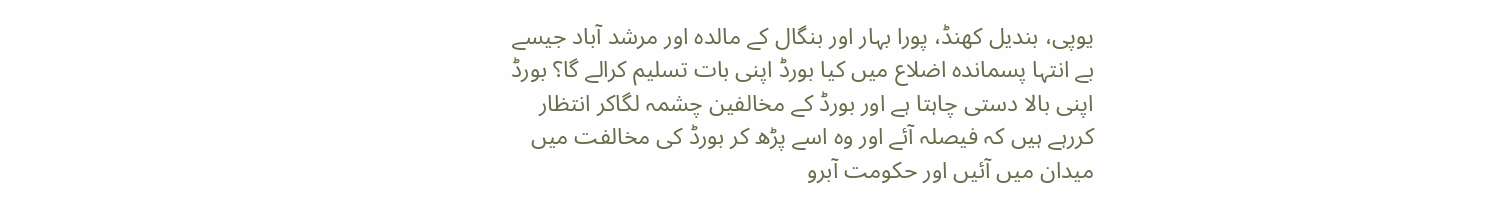یوپی، بندیل کھنڈ، پورا بہار اور بنگال کے مالدہ اور مرشد آباد جیسے بے انتہا پسماندہ اضلاع میں کیا بورڈ اپنی بات تسلیم کرالے گا؟ بورڈ اپنی بالا دستی چاہتا ہے اور بورڈ کے مخالفین چشمہ لگاکر انتظار کررہے ہیں کہ فیصلہ آئے اور وہ اسے پڑھ کر بورڈ کی مخالفت میں میدان میں آئیں اور حکومت آبرو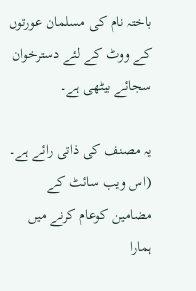باختہ نام کی مسلمان عورتوں کے ووٹ کے لئے دسترخوان سجائے بیٹھی ہے۔

یہ مصنف کی ذاتی رائے ہے۔
(اس ویب سائٹ کے مضامین کوعام کرنے میں ہمارا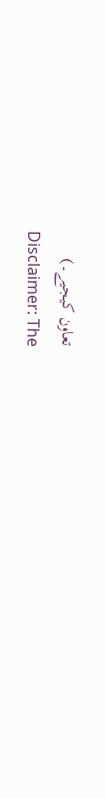تعاون کیجیے۔)
Disclaimer: The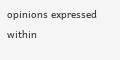opinions expressed within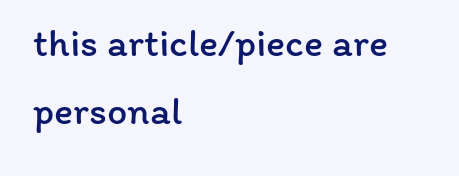this article/piece are personal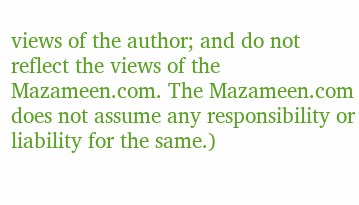views of the author; and do not reflect the views of the Mazameen.com. The Mazameen.com does not assume any responsibility or liability for the same.)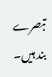تبصرے بند ہیں۔